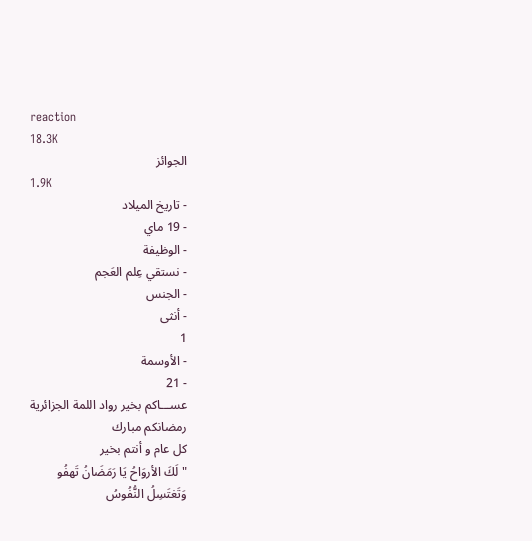reaction
18.3K
الجوائز
1.9K
- تاريخ الميلاد
- 19 ماي
- الوظيفة
- نستقي عِلم العَجم
- الجنس
- أنثى
1
- الأوسمة
- 21
عســـاكم بخير رواد اللمة الجزائرية
رمضانكم مبارك
كل عام و أنتم بخير
" لَكَ الأروَاحُ يَا رَمَضَانُ تَهفُو
وَتَغتَسِلُ النُّفُوسُ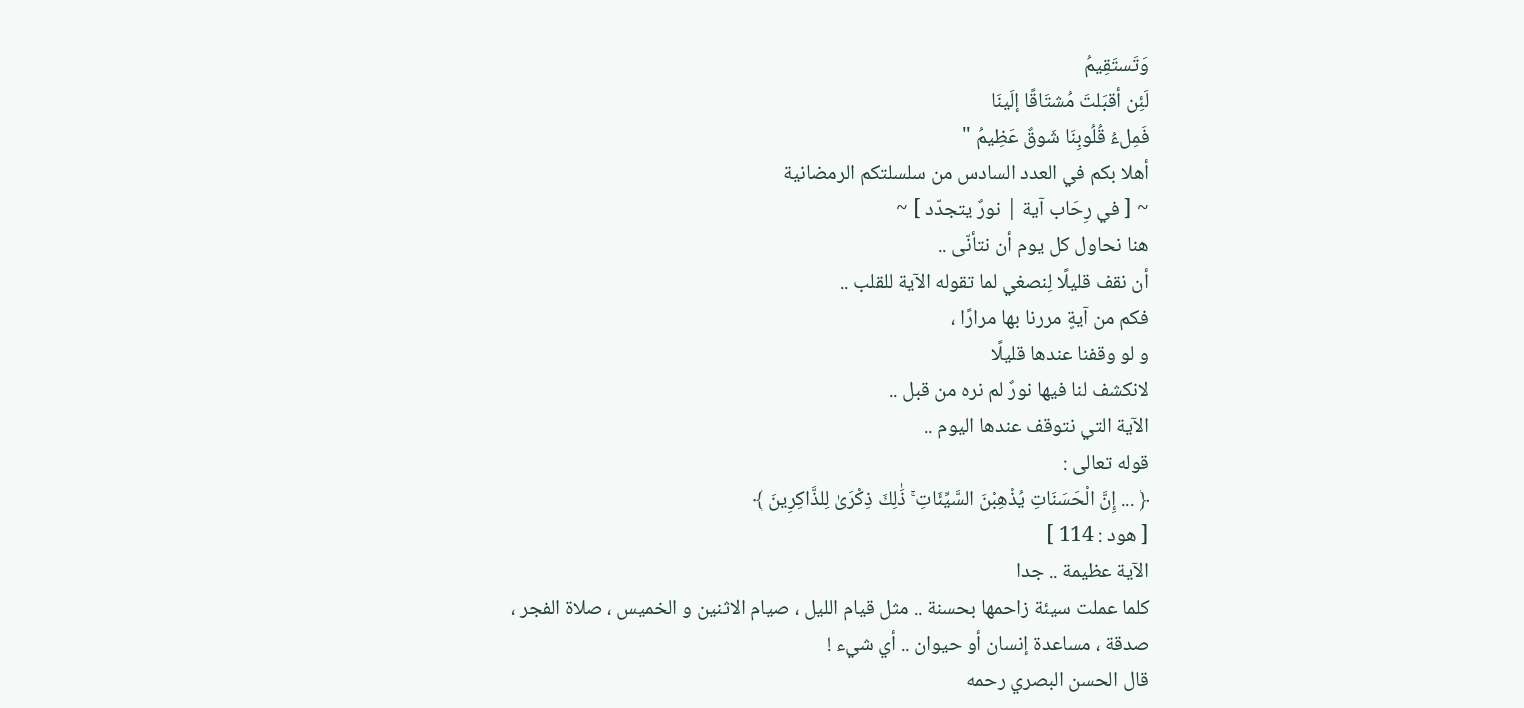وَتَستَقِيمُ
لَئِن أقبَلتَ مُشتَاقًا إلَينَا
فَمِلءُ قُلُوبِنَا شَوقٌ عَظِيمُ "
أهلا بكم في العدد السادس من سلسلتكم الرمضانية
~ [ في رِحَاب آية | نورٌ يتجدّد ] ~
هنا نحاول كل يوم أن نتأنّى ..
أن نقف قليلًا لِنصغي لما تقوله الآية للقلب ..
فكم من آيةٍ مررنا بها مرارًا ،
و لو وقفنا عندها قليلًا
لانكشف لنا فيها نورٌ لم نره من قبل ..
الآية التي نتوقف عندها اليوم ..
قوله تعالى :
﴿ ... إِنَّ الْحَسَنَاتِ يُذْهِبْنَ السَّيِّئَاتِ ۚ ذَٰلِكَ ذِكْرَىٰ لِلذَّاكِرِينَ ﴾
[ هود : 114 ]
الآية عظيمة .. جدا
كلما عملت سيئة زاحمها بحسنة .. مثل قيام الليل ، صيام الاثنين و الخميس ، صلاة الفجر ،
صدقة ، مساعدة إنسان أو حيوان .. أي شيء !
قال الحسن البصري رحمه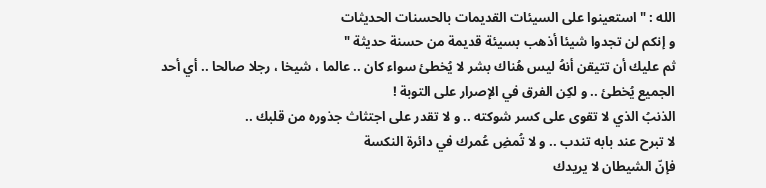الله : " استعينوا على السيئات القديمات بالحسنات الحديثات
و إنكم لن تجدوا شيئا أذهب بسيئة قديمة من حسنة حديثة "
ثم عليك أن تتيقن أنهُ ليس هُناك بشر لا يُخطئ سواء كان .. عالما ، شيخا ، رجلا صالحا .. أي أحد
الجميع يُخطئ .. و لكِن الفرق في الإصرار على التوبة !
الذنبُ الذي لا تقوى على كسر شوكته .. و لا تقدر على اجتثاث جذوره من قلبك ..
لا تبرح عند بابه تندب .. و لا تُمضِ عُمرك في دائرة النكسة
فإنّ الشيطان لا يريدك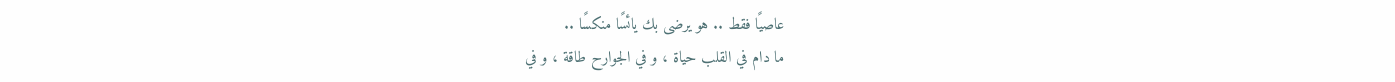عاصيًا فقط .. هو يرضى بك يائسًا منكسًا ..
ما دام في القلب حياة ، و في الجوارح طاقة ، و في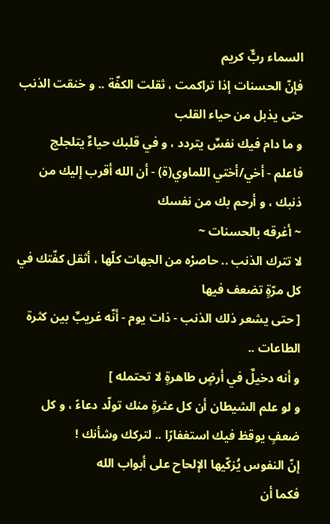السماء ربٌّ كريم
فإنّ الحسنات إذا تراكمت ، ثقلت الكفّة .. و خنقت الذنب حتى يذبل من حياء القلب
و ما دام فيك نفسٌ يتردد ، و في قلبك حياءٌ يتلجلج
فاعلم - أخي/أختي اللماوي(ة) - أن الله أقرب إليك من ذنبك ، و أرحم بك من نفسك
~ أغرقه بالحسنات ~
لا تترك الذنب .. حاصرْه من الجهات كلّها ، أثقل كفّتك في كل مرّةٍ تضعف فيها
[ حتى يشعر ذلك الذنب - ذات يوم - أنّه غريبٌ بين كثرة الطاعات ..
و أنه دخيلٌ في أرضٍ طاهرةٍ لا تحتمله ]
و لو علم الشيطان أن كل عثرةٍ منك تولّد دعاءً ، و كل ضعفٍ يوقظ فيك استغفارًا .. لتركك وشأنك !
إنّ النفوس يُزكّيها الإلحاح على أبواب الله
فكما أن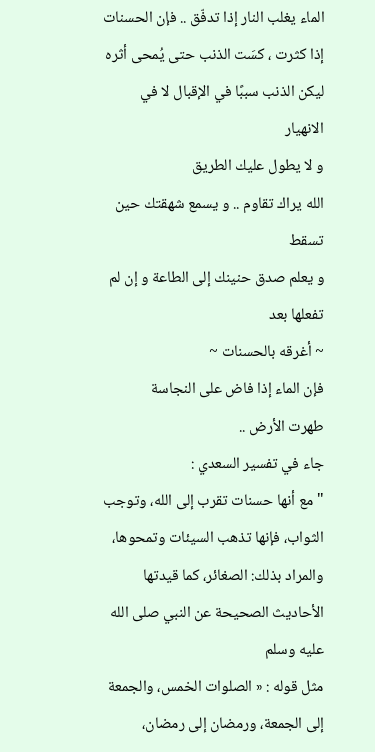الماء يغلب النار إذا تدفّق .. فإن الحسنات إذا كثرت ، كسَت الذنب حتى يُمحى أثره
ليكن الذنب سببًا في الإقبال لا في الانهيار
و لا يطول عليك الطريق
الله يراك تقاوم .. و يسمع شهقتك حين تسقط
و يعلم صدق حنينك إلى الطاعة و إن لم تفعلها بعد
~ أغرقه بالحسنات ~
فإن الماء إذا فاض على النجاسة
طهرت الأرض ..
جاء في تفسير السعدي :
" مع أنها حسنات تقرب إلى الله، وتوجب الثواب، فإنها تذهب السيئات وتمحوها،
والمراد بذلك: الصغائر، كما قيدتها الأحاديث الصحيحة عن النبي صلى الله عليه وسلم
مثل قوله : « الصلوات الخمس، والجمعة إلى الجمعة، ورمضان إلى رمضان،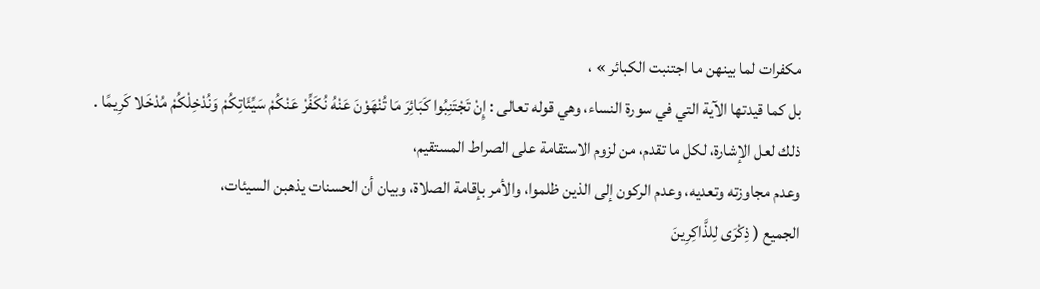مكفرات لما بينهن ما اجتنبت الكبائر » ،
بل كما قيدتها الآية التي في سورة النساء، وهي قوله تعالى : إِنْ تَجْتَنِبُوا كَبَائِرَ مَا تُنْهَوْنَ عَنْهُ نُكَفِّرْ عَنْكُمْ سَيِّئَاتِكُمْ وَنُدْخِلْكُمْ مُدْخَلا كَرِيمًا .
ذلك لعل الإشارة، لكل ما تقدم، من لزوم الاستقامة على الصراط المستقيم،
وعدم مجاوزته وتعديه، وعدم الركون إلى الذين ظلموا، والأمر بإقامة الصلاة، وبيان أن الحسنات يذهبن السيئات،
الجميع ( ذِكْرَى لِلذَّاكِرِينَ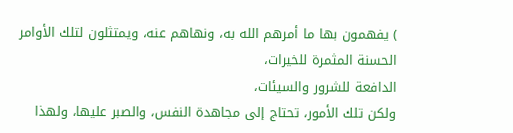) يفهمون بها ما أمرهم الله به، ونهاهم عنه، ويمتثلون لتلك الأوامر الحسنة المثمرة للخيرات،
الدافعة للشرور والسيئات،
ولكن تلك الأمور، تحتاج إلى مجاهدة النفس، والصبر عليها، ولهذا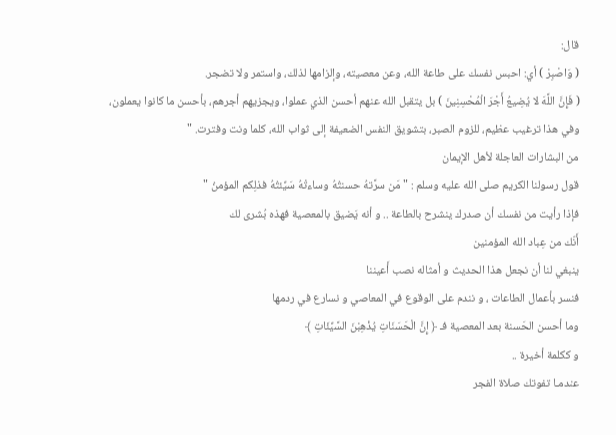قال:
( وَاصْبِرْ ) أي: احبس نفسك على طاعة الله، وعن معصيته، وإلزامها لذلك، واستمر ولا تضجر.
( فَإِنَّ اللَّهَ لا يُضِيعُ أَجْرَ الْمُحْسِنِينَ ) بل يتقبل الله عنهم أحسن الذي عملوا، ويجزيهم أجرهم، بأحسن ما كانوا يعملون،
وفي هذا ترغيب عظيم، للزوم الصبر، بتشويق النفس الضعيفة إلى ثواب الله، كلما ونت وفترت. "
من البشارات العاجلة لأهل الإيمان
قول رسولنا الكريم صلى الله عليه وسلم : " مَن سرَّتهُ حسنتُهُ وساءتْهُ سَيِّئتُهُ فذلِكم المؤمنُ "
فإذا رأيت من نفسك أن صدرك ينشرح بالطاعة .. و أنه يَضيق بالمعصية فهذه بُشرى لك
أَنّك من عِباد الله المؤمنين
ينبغي لنا أن نجعل هذا الحديث و أمثاله نصب أَعيننا
فنسر بأعمال الطاعات ، و نندم على الوقوع في المعاصي و نسارع في ردمها
وما أحسن الحَسنة بعد المعصية فـ ﴿ إِنَّ الْحَسَنَاتِ يُذْهِبْنَ السَّيِّئَاتِ ﴾
و ككلمة أخيرة ..
عندمـا تفوتك صلاة الفجر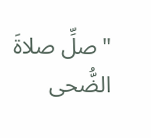" صلِّ صلاةَ الضُّحى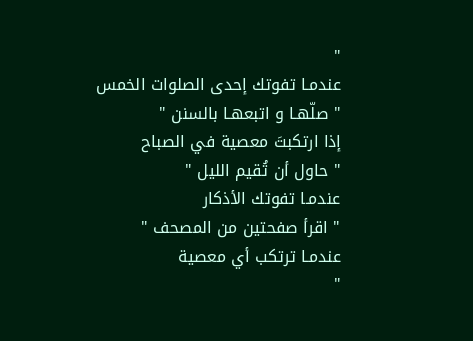"
عندمـا تفوتك إحدى الصلوات الخمس
" صلّهـا و اتبعهـا بالسنن "
إذا ارتكبتَ معصية في الصباح
" حاول أن تُقيم الليل "
عندمـا تفوتك الأذكار
" اقرأ صفحتين من المصحف "
عندمـا ترتكب أي معصية
"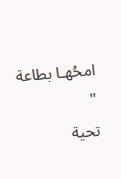امحُهـا بطاعة "
تحية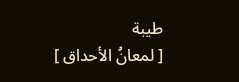طيبة
[ لمعانُ الأحداق ]